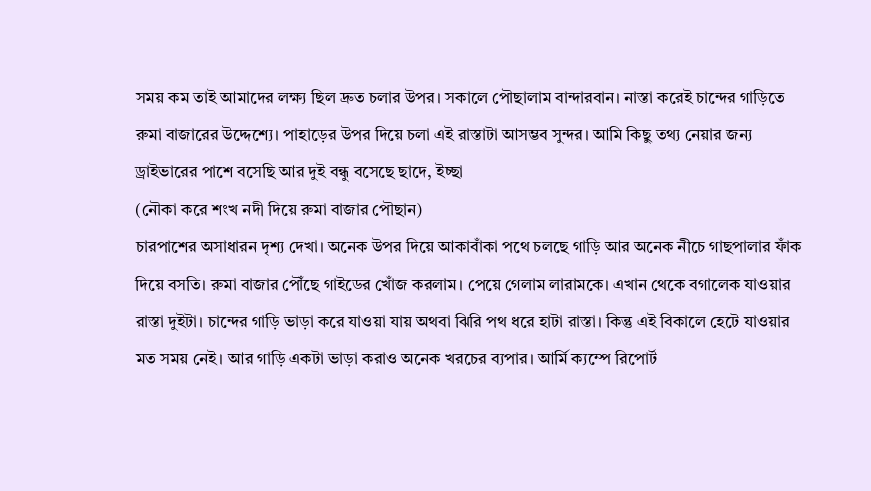সময় কম তাই আমাদের লক্ষ্য ছিল দ্রুত চলার উপর। সকালে পৌছালাম বান্দারবান। নাস্তা করেই চান্দের গাড়িতে রুমা বাজারের উদ্দেশ্যে। পাহাড়ের উপর দিয়ে চলা এই রাস্তাটা আসম্ভব সুন্দর। আমি কিছু তথ্য নেয়ার জন্য ড্রাইভারের পাশে বসেছি আর দুই বন্ধু বসেছে ছাদে, ইচ্ছা
(নৌকা করে শংখ নদী দিয়ে রুমা বাজার পৌছান)
চারপাশের অসাধারন দৃশ্য দেখা। অনেক উপর দিয়ে আকাবাঁকা পথে চলছে গাড়ি আর অনেক নীচে গাছপালার ফাঁক দিয়ে বসতি। রুমা বাজার পৌঁছে গাইডের খোঁজ করলাম। পেয়ে গেলাম লারামকে। এখান থেকে বগালেক যাওয়ার রাস্তা দুইটা। চান্দের গাড়ি ভাড়া করে যাওয়া যায় অথবা ঝিরি পথ ধরে হাটা রাস্তা। কিন্তু এই বিকালে হেটে যাওয়ার মত সময় নেই। আর গাড়ি একটা ভাড়া করাও অনেক খরচের ব্যপার। আর্মি ক্যম্পে রিপোর্ট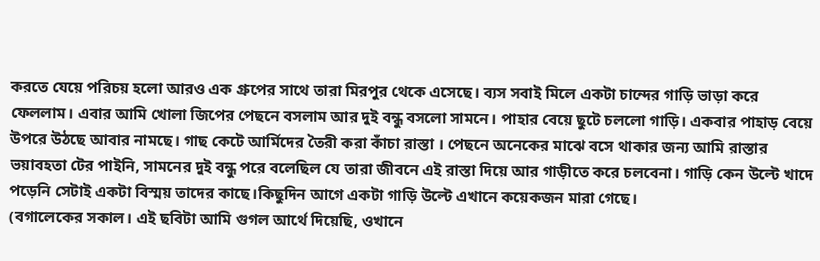করতে যেয়ে পরিচয় হলো আরও এক গ্রুপের সাথে তারা মিরপুর থেকে এসেছে। ব্যস সবাই মিলে একটা চান্দের গাড়ি ভাড়া করে ফেললাম। এবার আমি খোলা জিপের পেছনে বসলাম আর দুই বন্ধু বসলো সামনে। পাহার বেয়ে ছুটে চললো গাড়ি। একবার পাহাড় বেয়ে উপরে উঠছে আবার নামছে। গাছ কেটে আর্মিদের তৈরী করা কাঁচা রাস্তা । পেছনে অনেকের মাঝে বসে থাকার জন্য আমি রাস্তার ভয়াবহতা টের পাইনি, সামনের দুই বন্ধু পরে বলেছিল যে তারা জীবনে এই রাস্তা দিয়ে আর গাড়ীতে করে চলবেনা। গাড়ি কেন উল্টে খাদে পড়েনি সেটাই একটা বিস্ময় তাদের কাছে।কিছুদিন আগে একটা গাড়ি উল্টে এখানে কয়েকজন মারা গেছে।
(বগালেকের সকাল। এই ছবিটা আমি গুগল আর্থে দিয়েছি, ওখানে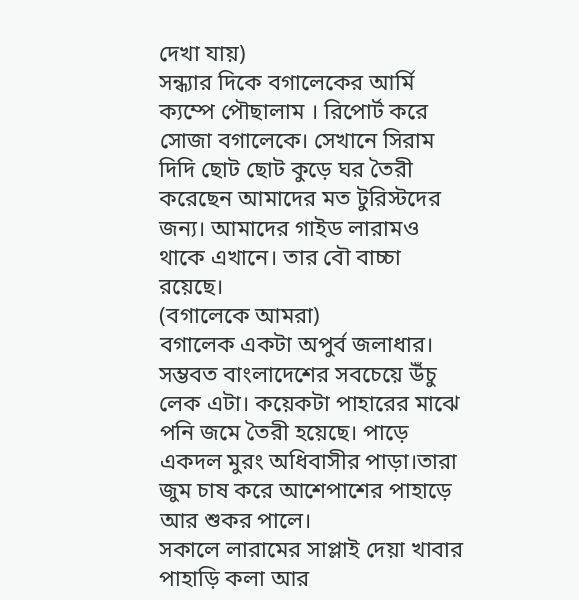দেখা যায়)
সন্ধ্যার দিকে বগালেকের আর্মি ক্যম্পে পৌছালাম । রিপোর্ট করে সোজা বগালেকে। সেখানে সিরাম দিদি ছোট ছোট কুড়ে ঘর তৈরী করেছেন আমাদের মত টুরিস্টদের জন্য। আমাদের গাইড লারামও থাকে এখানে। তার বৌ বাচ্চা রয়েছে।
(বগালেকে আমরা)
বগালেক একটা অপুর্ব জলাধার। সম্ভবত বাংলাদেশের সবচেয়ে উঁচু লেক এটা। কয়েকটা পাহারের মাঝে পনি জমে তৈরী হয়েছে। পাড়ে একদল মুরং অধিবাসীর পাড়া।তারা জুম চাষ করে আশেপাশের পাহাড়ে আর শুকর পালে।
সকালে লারামের সাপ্লাই দেয়া খাবার পাহাড়ি কলা আর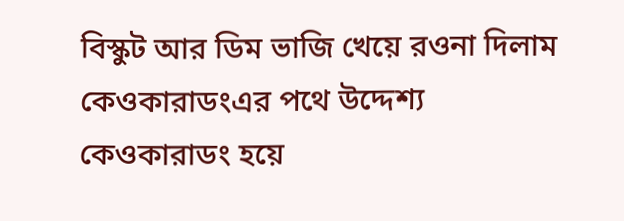বিস্কুট আর ডিম ভাজি খেয়ে রওনা দিলাম কেওকারাডংএর পথে উদ্দেশ্য কেওকারাডং হয়ে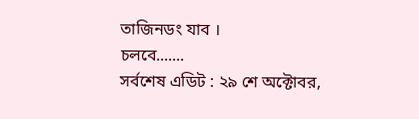তাজিনডং যাব ।
চলবে.......
সর্বশেষ এডিট : ২৯ শে অক্টোবর,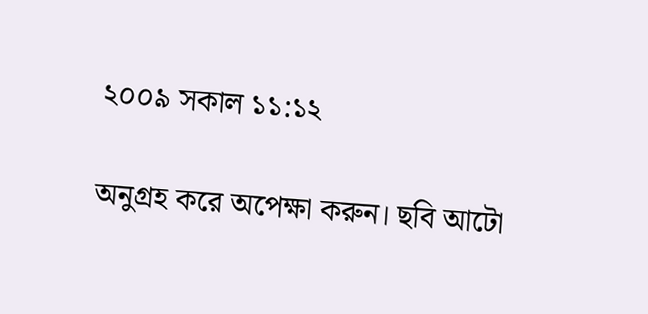২০০৯ সকাল ১১:১২

অনুগ্রহ করে অপেক্ষা করুন। ছবি আটো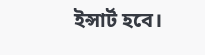ইন্সার্ট হবে।